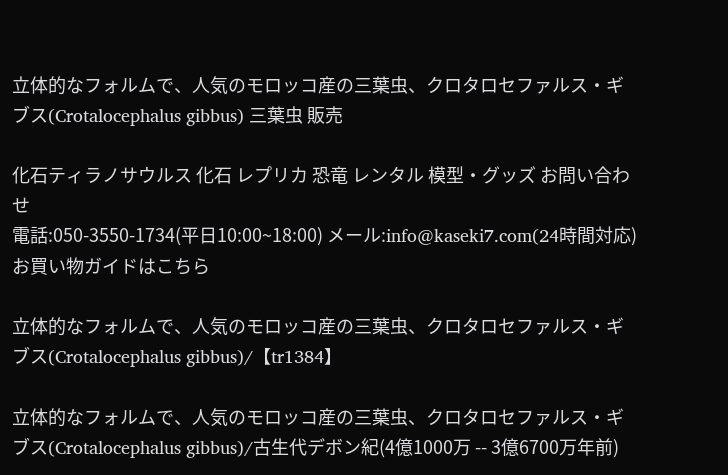立体的なフォルムで、人気のモロッコ産の三葉虫、クロタロセファルス・ギブス(Crotalocephalus gibbus) 三葉虫 販売

化石ティラノサウルス 化石 レプリカ 恐竜 レンタル 模型・グッズ お問い合わせ
電話:050-3550-1734(平日10:00~18:00) メール:info@kaseki7.com(24時間対応) お買い物ガイドはこちら

立体的なフォルムで、人気のモロッコ産の三葉虫、クロタロセファルス・ギブス(Crotalocephalus gibbus)/【tr1384】

立体的なフォルムで、人気のモロッコ産の三葉虫、クロタロセファルス・ギブス(Crotalocephalus gibbus)/古生代デボン紀(4億1000万 -- 3億6700万年前)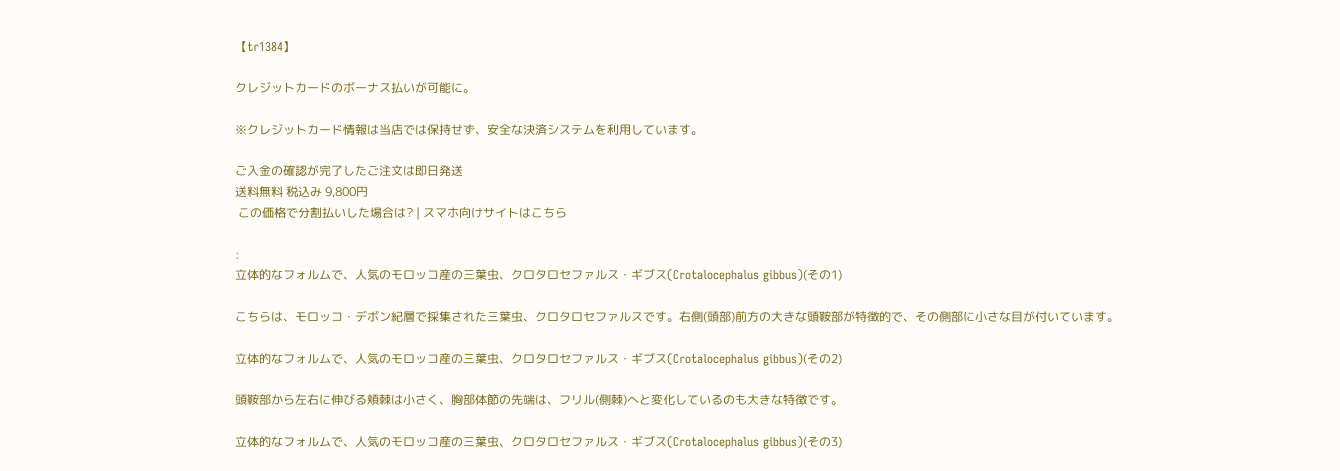【tr1384】

クレジットカードのボーナス払いが可能に。

※クレジットカード情報は当店では保持せず、安全な決済システムを利用しています。

ご入金の確認が完了したご注文は即日発送
送料無料 税込み 9,800円
 この価格で分割払いした場合は? | スマホ向けサイトはこちら

:
立体的なフォルムで、人気のモロッコ産の三葉虫、クロタロセファルス・ギブス(Crotalocephalus gibbus)(その1)

こちらは、モロッコ・デボン紀層で採集された三葉虫、クロタロセファルスです。右側(頭部)前方の大きな頭鞍部が特徴的で、その側部に小さな目が付いています。

立体的なフォルムで、人気のモロッコ産の三葉虫、クロタロセファルス・ギブス(Crotalocephalus gibbus)(その2)

頭鞍部から左右に伸びる頬棘は小さく、胸部体節の先端は、フリル(側棘)へと変化しているのも大きな特徴です。

立体的なフォルムで、人気のモロッコ産の三葉虫、クロタロセファルス・ギブス(Crotalocephalus gibbus)(その3)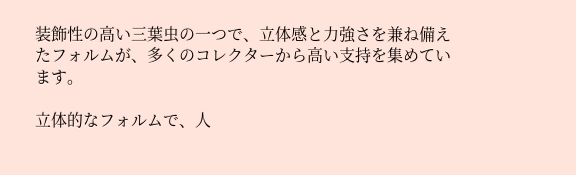装飾性の高い三葉虫の一つで、立体感と力強さを兼ね備えたフォルムが、多くのコレクターから高い支持を集めています。

立体的なフォルムで、人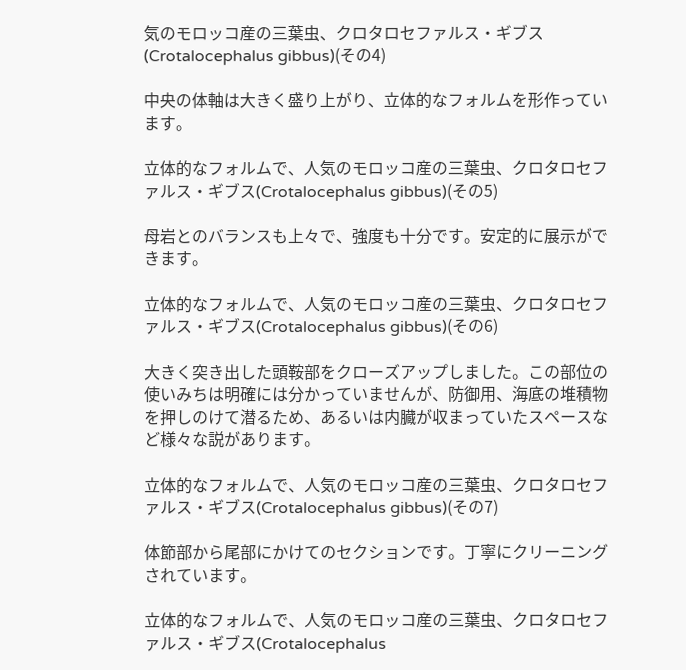気のモロッコ産の三葉虫、クロタロセファルス・ギブス(Crotalocephalus gibbus)(その4)

中央の体軸は大きく盛り上がり、立体的なフォルムを形作っています。

立体的なフォルムで、人気のモロッコ産の三葉虫、クロタロセファルス・ギブス(Crotalocephalus gibbus)(その5)

母岩とのバランスも上々で、強度も十分です。安定的に展示ができます。

立体的なフォルムで、人気のモロッコ産の三葉虫、クロタロセファルス・ギブス(Crotalocephalus gibbus)(その6)

大きく突き出した頭鞍部をクローズアップしました。この部位の使いみちは明確には分かっていませんが、防御用、海底の堆積物を押しのけて潜るため、あるいは内臓が収まっていたスペースなど様々な説があります。

立体的なフォルムで、人気のモロッコ産の三葉虫、クロタロセファルス・ギブス(Crotalocephalus gibbus)(その7)

体節部から尾部にかけてのセクションです。丁寧にクリーニングされています。

立体的なフォルムで、人気のモロッコ産の三葉虫、クロタロセファルス・ギブス(Crotalocephalus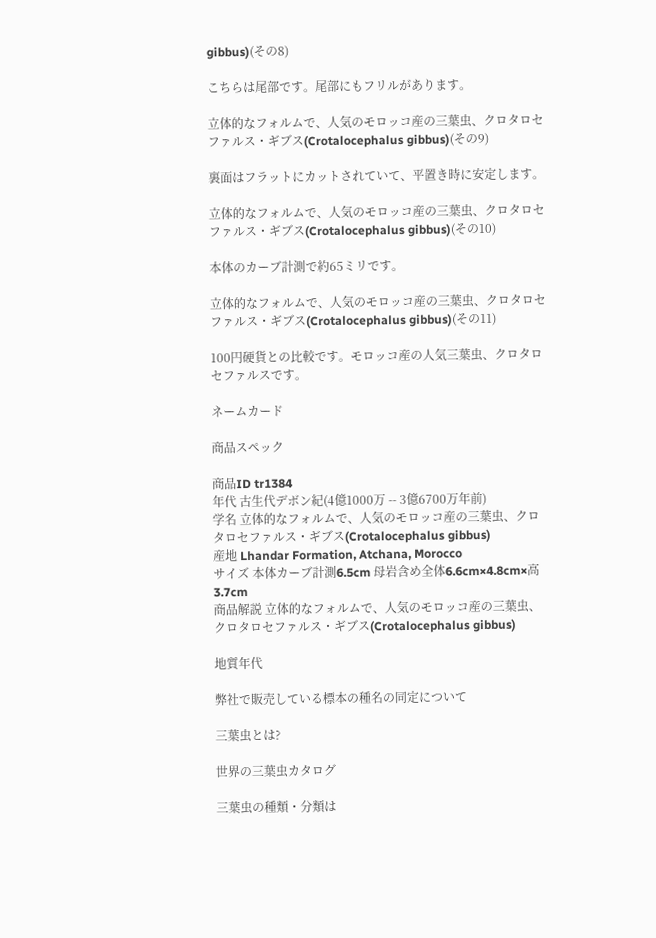gibbus)(その8)

こちらは尾部です。尾部にもフリルがあります。

立体的なフォルムで、人気のモロッコ産の三葉虫、クロタロセファルス・ギブス(Crotalocephalus gibbus)(その9)

裏面はフラットにカットされていて、平置き時に安定します。

立体的なフォルムで、人気のモロッコ産の三葉虫、クロタロセファルス・ギブス(Crotalocephalus gibbus)(その10)

本体のカーブ計測で約65ミリです。

立体的なフォルムで、人気のモロッコ産の三葉虫、クロタロセファルス・ギブス(Crotalocephalus gibbus)(その11)

100円硬貨との比較です。モロッコ産の人気三葉虫、クロタロセファルスです。

ネームカード

商品スペック

商品ID tr1384
年代 古生代デボン紀(4億1000万 -- 3億6700万年前)
学名 立体的なフォルムで、人気のモロッコ産の三葉虫、クロタロセファルス・ギブス(Crotalocephalus gibbus)
産地 Lhandar Formation, Atchana, Morocco
サイズ 本体カーブ計測6.5cm 母岩含め全体6.6cm×4.8cm×高3.7cm
商品解説 立体的なフォルムで、人気のモロッコ産の三葉虫、クロタロセファルス・ギブス(Crotalocephalus gibbus)

地質年代

弊社で販売している標本の種名の同定について

三葉虫とは?

世界の三葉虫カタログ

三葉虫の種類・分類は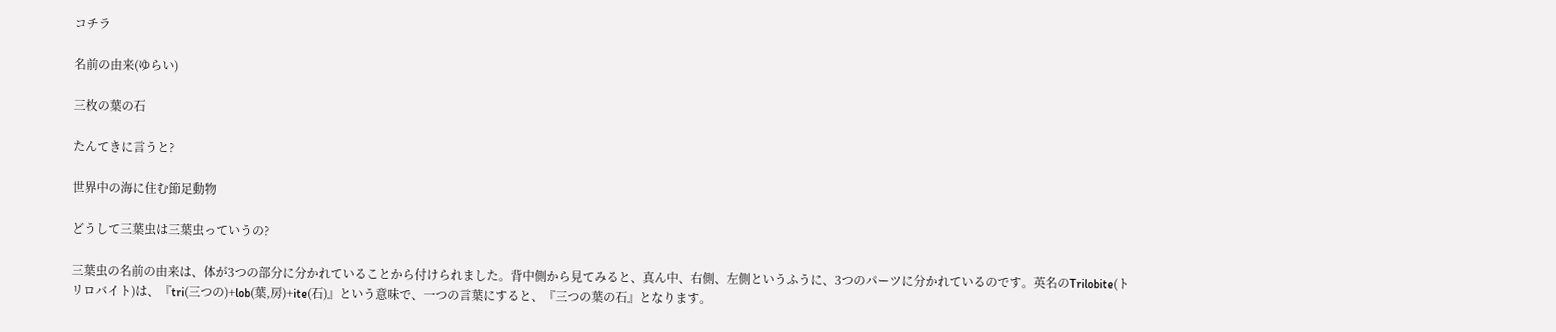コチラ

名前の由来(ゆらい)

三枚の葉の石

たんてきに言うと?

世界中の海に住む節足動物

どうして三葉虫は三葉虫っていうの?

三葉虫の名前の由来は、体が3つの部分に分かれていることから付けられました。背中側から見てみると、真ん中、右側、左側というふうに、3つのパーツに分かれているのです。英名のTrilobite(トリロバイト)は、『tri(三つの)+lob(葉,房)+ite(石)』という意味で、一つの言葉にすると、『三つの葉の石』となります。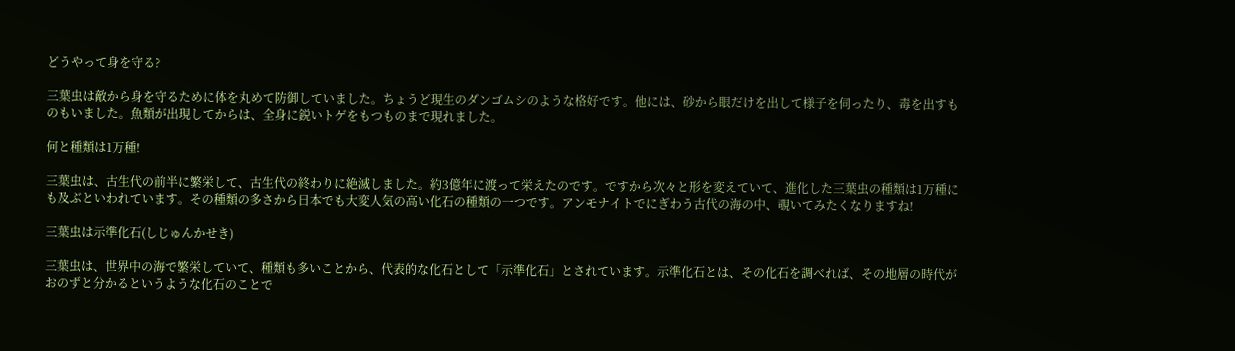どうやって身を守る?

三葉虫は敵から身を守るために体を丸めて防御していました。ちょうど現生のダンゴムシのような格好です。他には、砂から眼だけを出して様子を伺ったり、毒を出すものもいました。魚類が出現してからは、全身に鋭いトゲをもつものまで現れました。

何と種類は1万種!

三葉虫は、古生代の前半に繁栄して、古生代の終わりに絶滅しました。約3億年に渡って栄えたのです。ですから次々と形を変えていて、進化した三葉虫の種類は1万種にも及ぶといわれています。その種類の多さから日本でも大変人気の高い化石の種類の一つです。アンモナイトでにぎわう古代の海の中、覗いてみたくなりますね!

三葉虫は示準化石(しじゅんかせき)

三葉虫は、世界中の海で繁栄していて、種類も多いことから、代表的な化石として「示準化石」とされています。示準化石とは、その化石を調べれば、その地層の時代がおのずと分かるというような化石のことで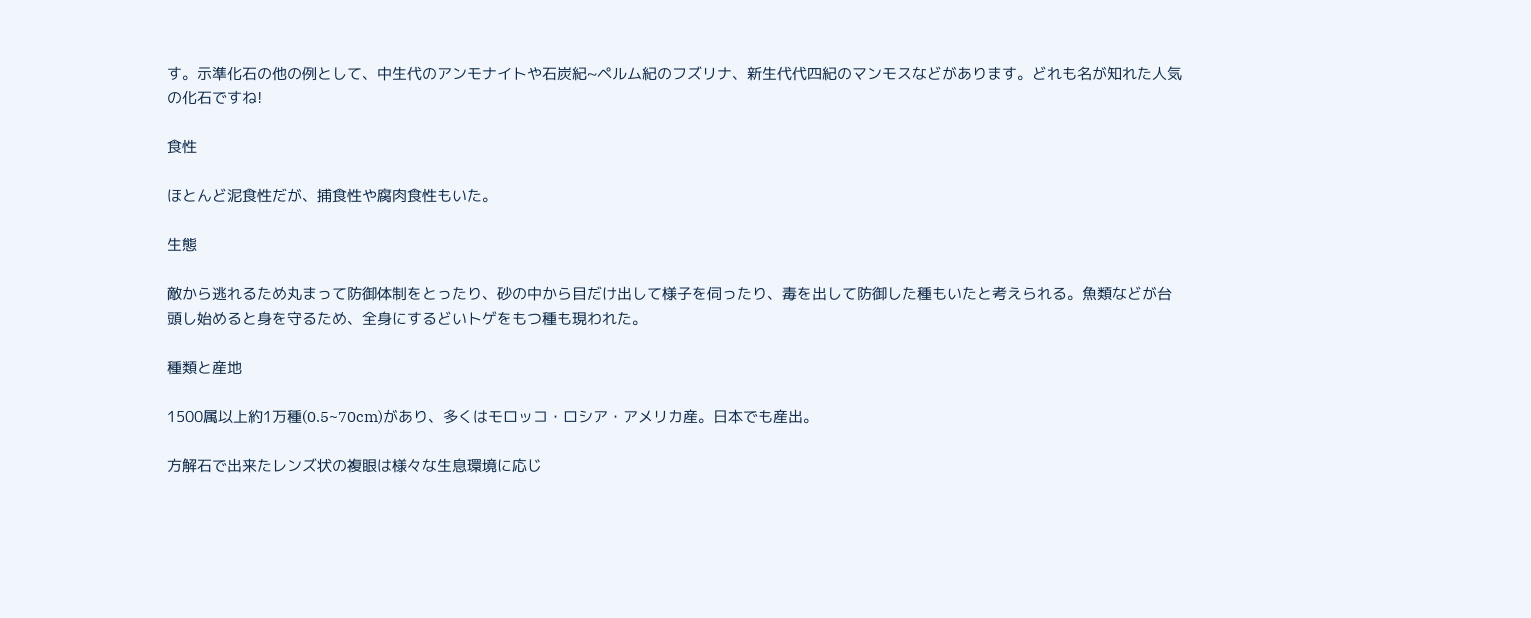す。示準化石の他の例として、中生代のアンモナイトや石炭紀~ペルム紀のフズリナ、新生代代四紀のマンモスなどがあります。どれも名が知れた人気の化石ですね!

食性

ほとんど泥食性だが、捕食性や腐肉食性もいた。

生態

敵から逃れるため丸まって防御体制をとったり、砂の中から目だけ出して様子を伺ったり、毒を出して防御した種もいたと考えられる。魚類などが台頭し始めると身を守るため、全身にするどいトゲをもつ種も現われた。

種類と産地

1500属以上約1万種(0.5~70cm)があり、多くはモロッコ・ロシア・アメリカ産。日本でも産出。

方解石で出来たレンズ状の複眼は様々な生息環境に応じ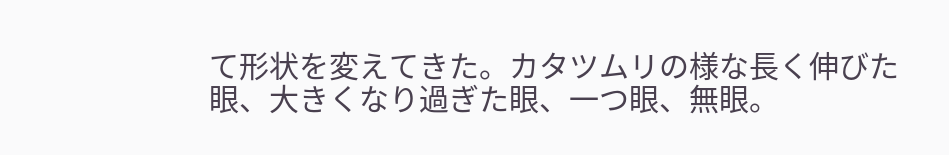て形状を変えてきた。カタツムリの様な長く伸びた眼、大きくなり過ぎた眼、一つ眼、無眼。